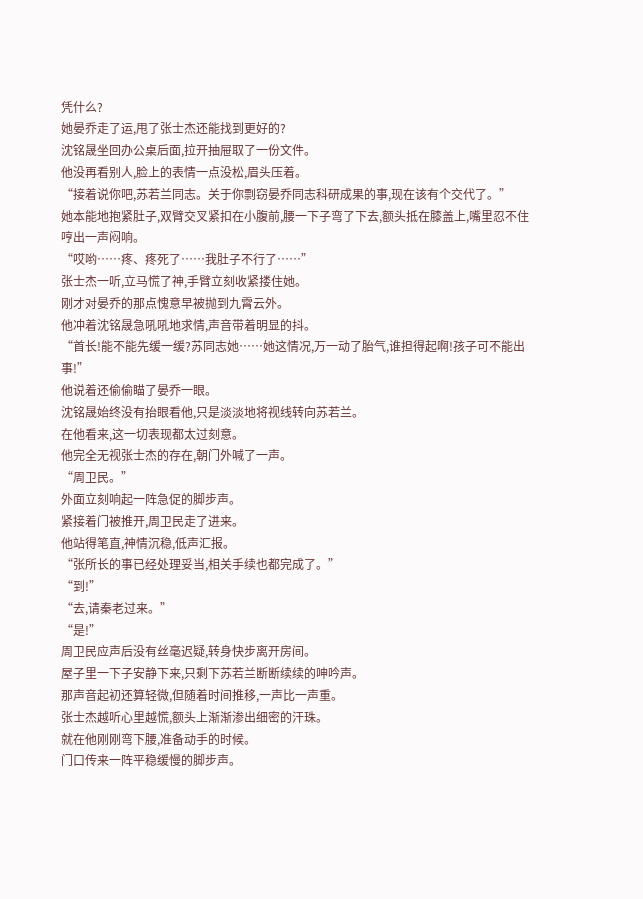凭什么?
她晏乔走了运,甩了张士杰还能找到更好的?
沈铭晟坐回办公桌后面,拉开抽屉取了一份文件。
他没再看别人,脸上的表情一点没松,眉头压着。
“接着说你吧,苏若兰同志。关于你剽窃晏乔同志科研成果的事,现在该有个交代了。”
她本能地抱紧肚子,双臂交叉紧扣在小腹前,腰一下子弯了下去,额头抵在膝盖上,嘴里忍不住哼出一声闷响。
“哎哟……疼、疼死了……我肚子不行了……”
张士杰一听,立马慌了神,手臂立刻收紧搂住她。
刚才对晏乔的那点愧意早被抛到九霄云外。
他冲着沈铭晟急吼吼地求情,声音带着明显的抖。
“首长!能不能先缓一缓?苏同志她……她这情况,万一动了胎气,谁担得起啊!孩子可不能出事!”
他说着还偷偷瞄了晏乔一眼。
沈铭晟始终没有抬眼看他,只是淡淡地将视线转向苏若兰。
在他看来,这一切表现都太过刻意。
他完全无视张士杰的存在,朝门外喊了一声。
“周卫民。”
外面立刻响起一阵急促的脚步声。
紧接着门被推开,周卫民走了进来。
他站得笔直,神情沉稳,低声汇报。
“张所长的事已经处理妥当,相关手续也都完成了。”
“到!”
“去,请秦老过来。”
“是!”
周卫民应声后没有丝毫迟疑,转身快步离开房间。
屋子里一下子安静下来,只剩下苏若兰断断续续的呻吟声。
那声音起初还算轻微,但随着时间推移,一声比一声重。
张士杰越听心里越慌,额头上渐渐渗出细密的汗珠。
就在他刚刚弯下腰,准备动手的时候。
门口传来一阵平稳缓慢的脚步声。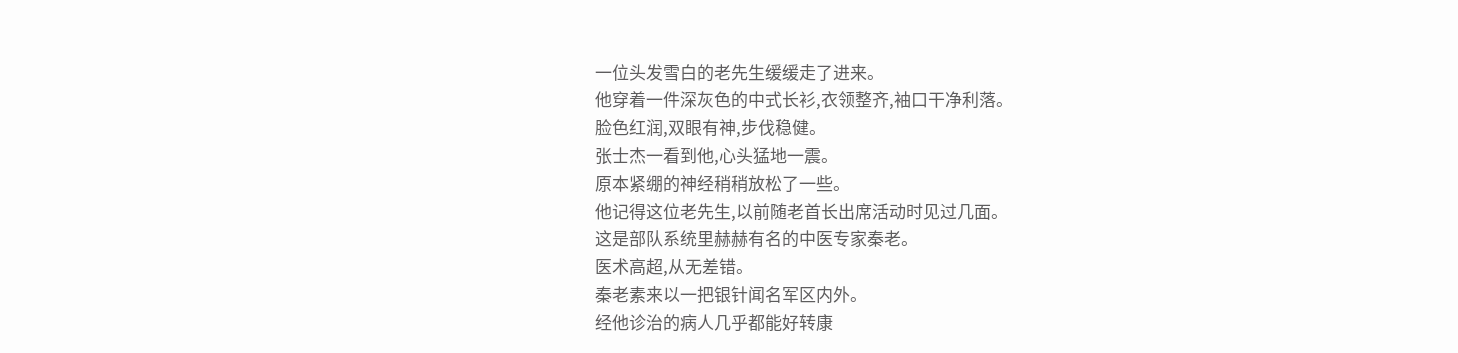一位头发雪白的老先生缓缓走了进来。
他穿着一件深灰色的中式长衫,衣领整齐,袖口干净利落。
脸色红润,双眼有神,步伐稳健。
张士杰一看到他,心头猛地一震。
原本紧绷的神经稍稍放松了一些。
他记得这位老先生,以前随老首长出席活动时见过几面。
这是部队系统里赫赫有名的中医专家秦老。
医术高超,从无差错。
秦老素来以一把银针闻名军区内外。
经他诊治的病人几乎都能好转康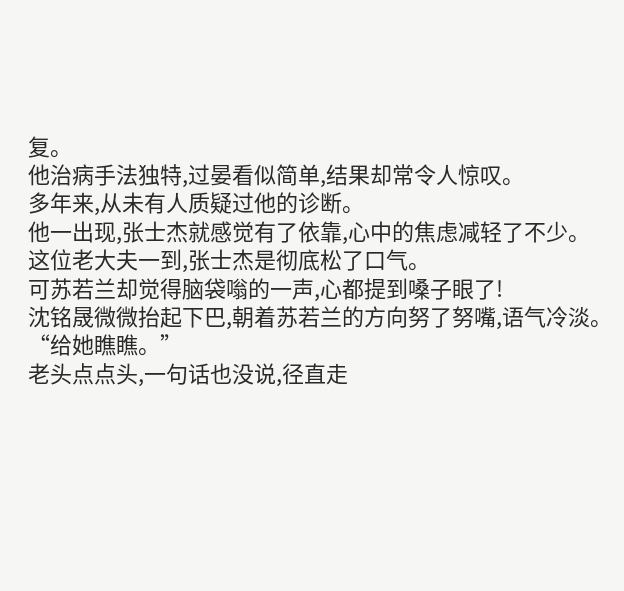复。
他治病手法独特,过晏看似简单,结果却常令人惊叹。
多年来,从未有人质疑过他的诊断。
他一出现,张士杰就感觉有了依靠,心中的焦虑减轻了不少。
这位老大夫一到,张士杰是彻底松了口气。
可苏若兰却觉得脑袋嗡的一声,心都提到嗓子眼了!
沈铭晟微微抬起下巴,朝着苏若兰的方向努了努嘴,语气冷淡。
“给她瞧瞧。”
老头点点头,一句话也没说,径直走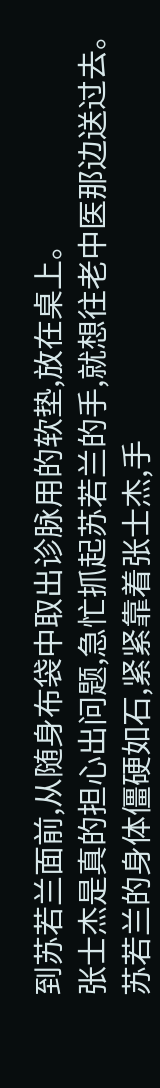到苏若兰面前,从随身布袋中取出诊脉用的软垫,放在桌上。
张士杰是真的担心出问题,急忙抓起苏若兰的手,就想往老中医那边送过去。
苏若兰的身体僵硬如石,紧紧靠着张士杰,手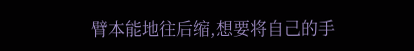臂本能地往后缩,想要将自己的手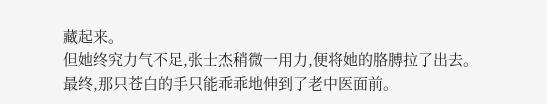藏起来。
但她终究力气不足,张士杰稍微一用力,便将她的胳膊拉了出去。
最终,那只苍白的手只能乖乖地伸到了老中医面前。